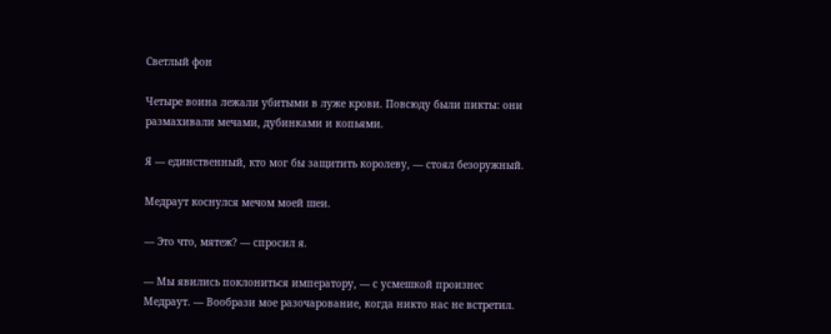Светлый фон

Четыре воина лежали убитыми в луже крови. Повсюду были пикты: они размахивали мечами, дубинками и копьями.

Я — единственный, кто мог бы защитить королеву, — стоял безоружный.

Медраут коснулся мечом моей шеи.

— Это что, мятеж? — спросил я.

— Мы явились поклониться императору, — с усмешкой произнес Медраут. — Вообрази мое разочарование, когда никто нас не встретил.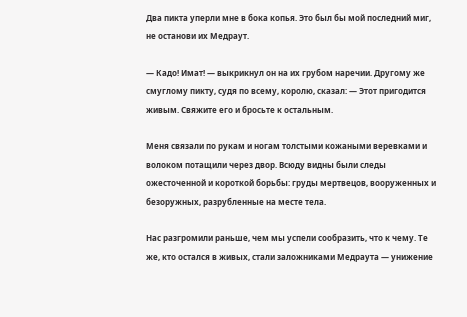Два пикта уперли мне в бока копья. Это был бы мой последний миг, не останови их Медраут.

— Кадо! Имат! — выкрикнул он на их грубом наречии. Другому же смуглому пикту, судя по всему, королю, сказал: — Этот пригодится живым. Свяжите его и бросьте к остальным.

Меня связали по рукам и ногам толстыми кожаными веревками и волоком потащили через двор. Всюду видны были следы ожесточенной и короткой борьбы: груды мертвецов, вооруженных и безоружных, разрубленные на месте тела.

Нас разгромили раньше, чем мы успели сообразить, что к чему. Те же, кто остался в живых, стали заложниками Медраута — унижение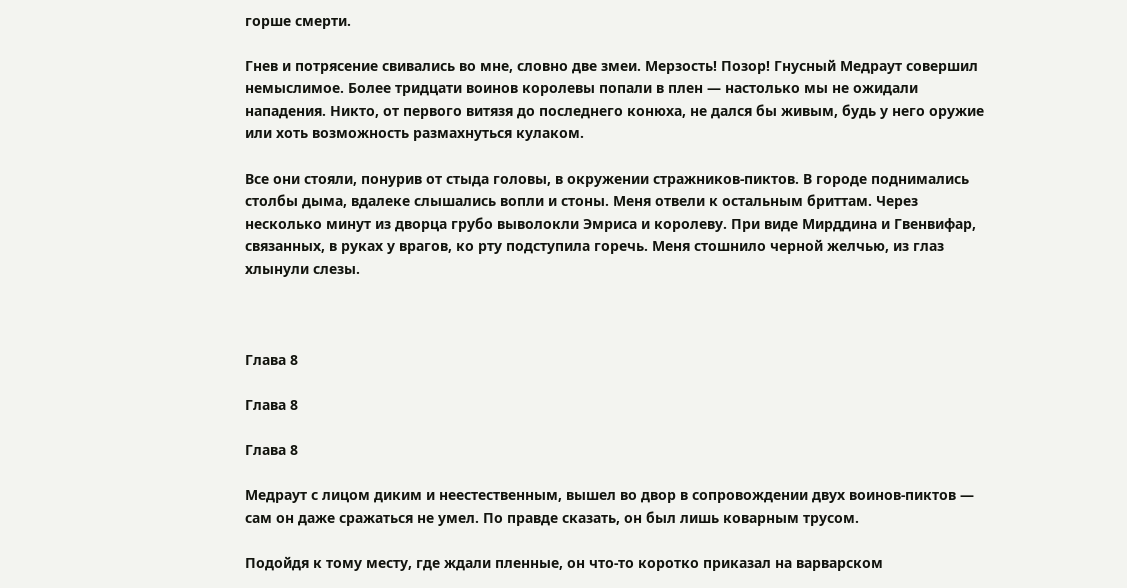горше смерти.

Гнев и потрясение свивались во мне, словно две змеи. Мерзость! Позор! Гнусный Медраут совершил немыслимое. Более тридцати воинов королевы попали в плен — настолько мы не ожидали нападения. Никто, от первого витязя до последнего конюха, не дался бы живым, будь у него оружие или хоть возможность размахнуться кулаком.

Все они стояли, понурив от стыда головы, в окружении стражников-пиктов. В городе поднимались столбы дыма, вдалеке слышались вопли и стоны. Меня отвели к остальным бриттам. Через несколько минут из дворца грубо выволокли Эмриса и королеву. При виде Мирддина и Гвенвифар, связанных, в руках у врагов, ко рту подступила горечь. Меня стошнило черной желчью, из глаз хлынули слезы.



Глава 8

Глава 8

Глава 8

Медраут с лицом диким и неестественным, вышел во двор в сопровождении двух воинов-пиктов — сам он даже сражаться не умел. По правде сказать, он был лишь коварным трусом.

Подойдя к тому месту, где ждали пленные, он что-то коротко приказал на варварском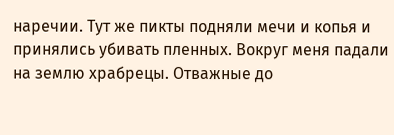наречии. Тут же пикты подняли мечи и копья и принялись убивать пленных. Вокруг меня падали на землю храбрецы. Отважные до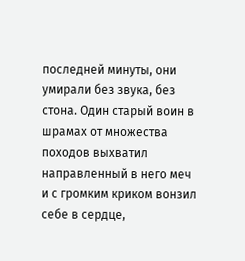последней минуты, они умирали без звука, без стона. Один старый воин в шрамах от множества походов выхватил направленный в него меч и с громким криком вонзил себе в сердце,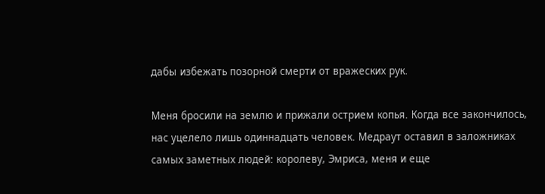дабы избежать позорной смерти от вражеских рук.

Меня бросили на землю и прижали острием копья. Когда все закончилось, нас уцелело лишь одиннадцать человек. Медраут оставил в заложниках самых заметных людей: королеву, Эмриса, меня и еще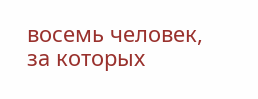восемь человек, за которых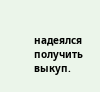надеялся получить выкуп.